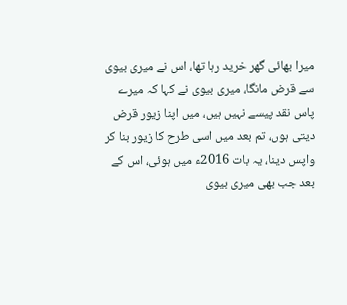میرا بھائی گھر خرید رہا تھا، اس نے میری بیوی سے قرض مانگا، میری بیوی نے کہا کہ میرے پاس نقد پیسے نہیں ہیں، میں اپنا زیور قرض دیتی ہوں، تم بعد میں اسی طرح کا زیور بنا کر واپس دینا، یہ بات 2016ء میں ہوئی، اس کے بعد جب بھی میری بیوی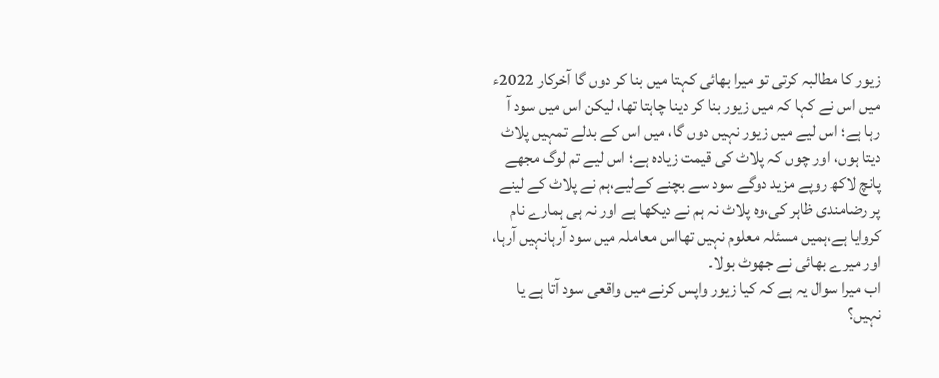زیور کا مطالبہ کرتی تو میرا بھائی کہتا میں بنا کر دوں گا آخرکار 2022ء میں اس نے کہا کہ میں زیور بنا کر دینا چاہتا تھا، لیکن اس میں سود آ رہا ہے؛ اس لیے میں زیور نہیں دوں گا، میں اس کے بدلے تمہیں پلاٹ دیتا ہوں، اور چوں کہ پلاٹ کی قیمت زیادہ ہے؛ اس لیے تم لوگ مجھے پانچ لاکھ روپے مزید دوگے سود سے بچنے کےلیے،ہم نے پلاٹ کے لینے پر رضامندی ظاہر کی،وہ پلاٹ نہ ہم نے دیکھا ہے اور نہ ہی ہمارے نام کروایا ہے،ہمیں مسئلہ معلوم نہیں تھااس معاملہ میں سود آرہانہیں آرہا، اور میرے بھائی نے جھوٹ بولا۔
اب میرا سوال یہ ہے کہ کیا زیور واپس کرنے میں واقعی سود آتا ہے یا نہیں؟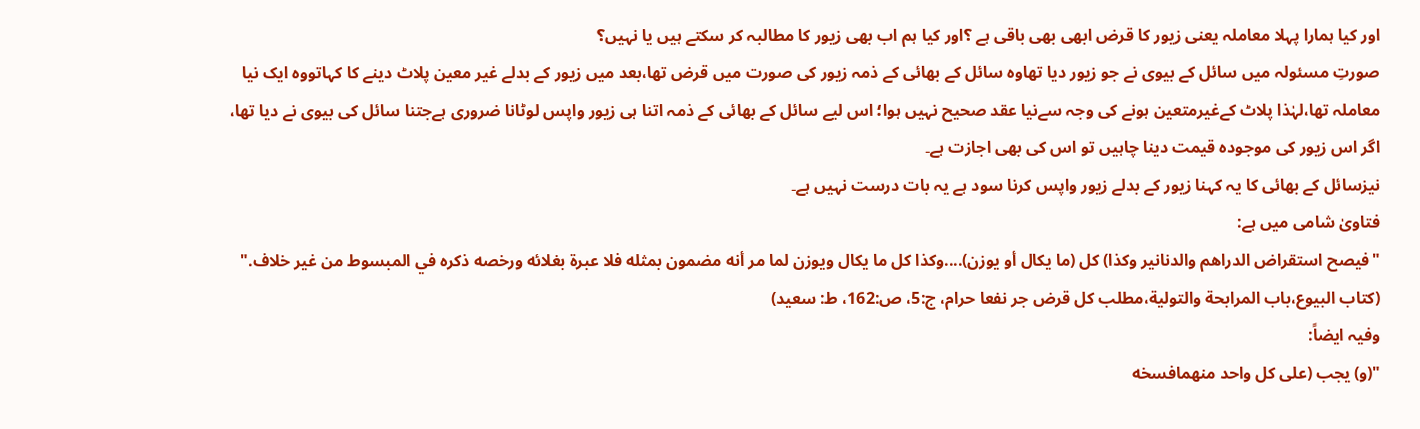اور کیا ہمارا پہلا معاملہ یعنی زیور کا قرض ابھی بھی باقی ہے ؟اور کیا ہم اب بھی زیور کا مطالبہ کر سکتے ہیں یا نہیں؟
صورتِ مسئولہ میں سائل کے بیوی نے جو زیور دیا تھاوہ سائل کے بھائی کے ذمہ زیور کی صورت میں قرض تھا،بعد میں زیور کے بدلے غیر معین پلاٹ دینے کا کہاتووہ ایک نیا معاملہ تھا،لہٰذا پلاٹ کےغیرمتعین ہونے کی وجہ سےنیا عقد صحیح نہیں ہوا؛ اس لیے سائل کے بھائی کے ذمہ اتنا ہی زیور واپس لوٹانا ضروری ہےجتنا سائل کی بیوی نے دیا تھا، اگر اس زیور کی موجودہ قیمت دینا چاہیں تو اس کی بھی اجازت ہے۔
نیزسائل کے بھائی کا یہ کہنا زیور کے بدلے زیور واپس کرنا سود ہے یہ بات درست نہیں ہے۔
فتاویٰ شامی میں ہے:
"فيصح استقراض الدراهم والدنانير وكذا) كل (ما يكال أو يوزن)....وكذا كل ما يكال ويوزن لما مر أنه مضمون بمثله فلا عبرة بغلائه ورخصه ذكره في المبسوط من غير خلاف."
(کتاب البیوع،باب المرابحة والتولية،مطلب كل قرض جر نفعا حرام، ج:5، ص:162، ط: سعید)
وفیہ ایضاً:
"(و) يجب (على كل واحد منهمافسخه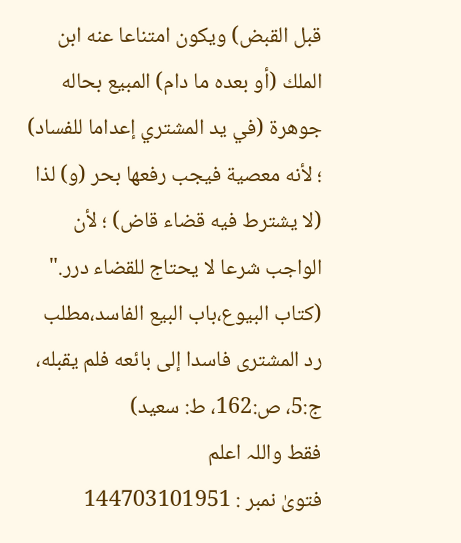قبل القبض) ويكون امتناعا عنه ابن الملك (أو بعده ما دام) المبيع بحاله جوهرة (في يد المشتري إعداما للفساد) ؛ لأنه معصية فيجب رفعها بحر (و) لذا (لا يشترط فيه قضاء قاض) ؛ لأن الواجب شرعا لا يحتاج للقضاء درر."
(کتاب البیوع،باب البيع الفاسد،مطلب رد المشترى فاسدا إلى بائعه فلم يقبله، ج:5، ص:162، ط: سعید)
فقط واللہ اعلم
فتویٰ نمبر : 144703101951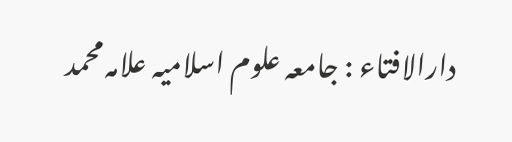دارالافتاء : جامعہ علوم اسلامیہ علامہ محمد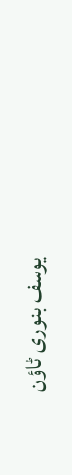یوسف بنوری ٹاؤن